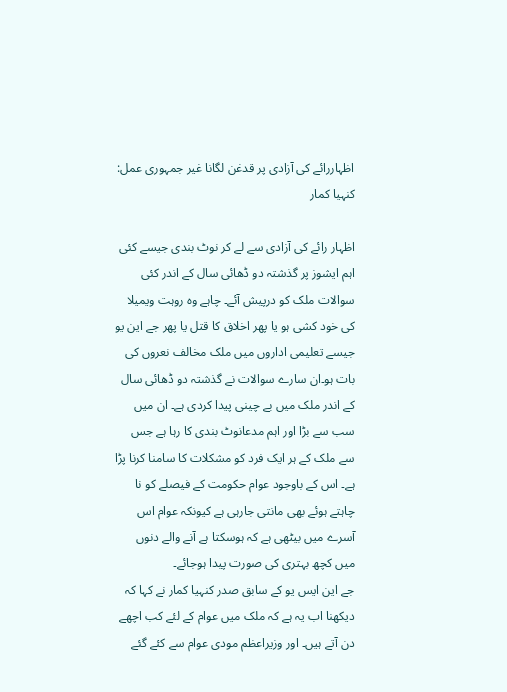اظہاررائے کی آزادی پر قدغن لگانا غیر جمہوری عمل: کنہیا کمار

اظہار رائے کی آزادی سے لے کر نوٹ بندی جیسے کئی اہم ایشوز پر گذشتہ دو ڈھائی سال کے اندر کئی سوالات ملک کو درپیش آئے۔ چاہے وہ روہت ویمیلا کی خود کشی ہو یا پھر اخلاق کا قتل یا پھر جے این یو جیسے تعلیمی اداروں میں ملک مخالف نعروں کی بات ہو۔ان سارے سوالات نے گذشتہ دو ڈھائی سال کے اندر ملک میں بے چینی پیدا کردی ہے۔ ان میں سب سے بڑا اور اہم مدعانوٹ بندی کا رہا ہے جس سے ملک کے ہر ایک فرد کو مشکلات کا سامنا کرنا پڑا ہے۔ اس کے باوجود عوام حکومت کے فیصلے کو نا چاہتے ہوئے بھی مانتی جارہی ہے کیونکہ عوام اس آسرے میں بیٹھی ہے کہ ہوسکتا ہے آنے والے دنوں میں کچھ بہتری کی صورت پیدا ہوجائے۔
جے این ایس یو کے سابق صدر کنہیا کمار نے کہا کہ دیکھنا اب یہ ہے کہ ملک میں عوام کے لئے کب اچھے دن آتے ہیں۔ اور وزیراعظم مودی عوام سے کئے گئے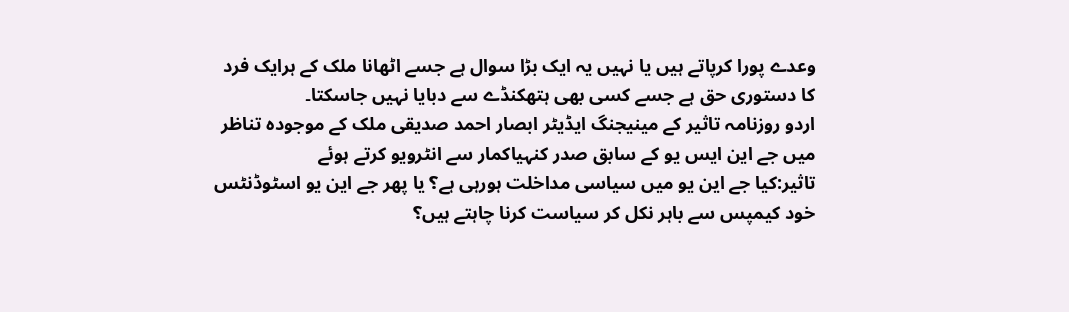وعدے پورا کرپاتے ہیں یا نہیں یہ ایک بڑا سوال ہے جسے اٹھانا ملک کے ہرایک فرد کا دستوری حق ہے جسے کسی بھی ہتھکنڈے سے دبایا نہیں جاسکتا۔
اردو روزنامہ تاثیر کے مینیجنگ ایڈیٹر ابصار احمد صدیقی ملک کے موجودہ تناظر میں جے این ایس یو کے سابق صدر کنہیاکمار سے انٹرویو کرتے ہوئے
تاثیر:کیا جے این یو میں سیاسی مداخلت ہورہی ہے؟ یا پھر جے این یو اسٹوڈنٹس خود کیمپس سے باہر نکل کر سیاست کرنا چاہتے ہیں؟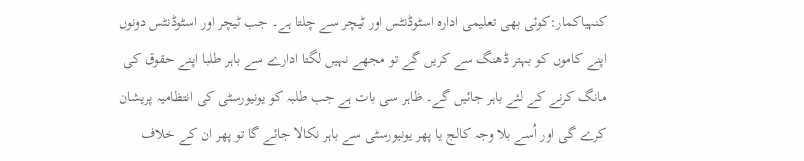کنہیاکمار:کوئی بھی تعلیمی ادارہ اسٹوڈنٹس اور ٹیچر سے چلتا ہے۔ جب ٹیچر اور اسٹوڈنٹس دونوں اپنے کاموں کو بہتر ڈھنگ سے کریں گے تو مجھے نہیں لگتا ادارے سے باہر طلبا اپنے حقوق کی مانگ کرنے کے لئے باہر جائیں گے۔ ظاہر سی بات ہے جب طلبہ کو یونیورسٹی کی انتظامیہ پریشان کرے گی اور اُسے بلا وجہ کالج یا پھر یونیورسٹی سے باہر نکالا جائے گا تو پھر ان کے خلاف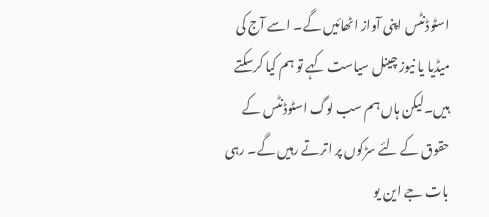اسٹوڈنٹس اپنی آواز اٹھائیں گے۔ اسے آج کی میڈیا یا نیوز چینل سیاست کہے تو ہم کیا کرسکتے ہیں۔لیکن ہاں ہم سب لوگ اسٹوڈنٹس کے حقوق کے لئے سڑکوں پر اترتے رہیں گے۔ رہی بات جے این یو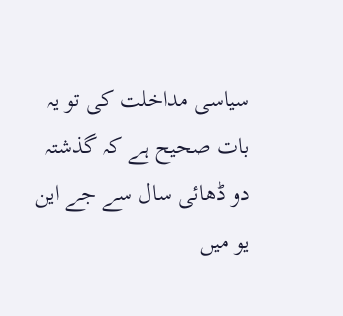سیاسی مداخلت کی تو یہ بات صحیح ہے کہ گذشتہ دو ڈھائی سال سے جے این یو میں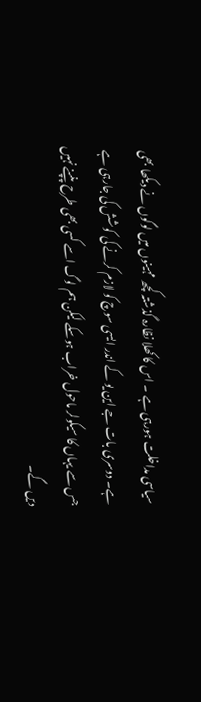سیاسی مداخلت ہورہی ہے ۔ اس کا کھلا نظارہ گذشتہ کچھ مہینوں میں لوگوں نے دیکھا بھی ہے۔ دوسری بات جے این یو کے اندر ایسی سوچ کو لازم کرنے کی کوشش کی جارہی ہے جس سے یہاں کا سیکولر ماحول خراب ہوسکے لیکن ہم لوگ اسے کسی بھی طرح پنپنے نہیں دیں گے۔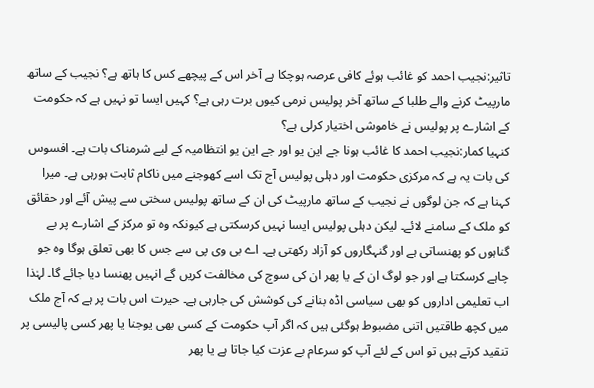تاثیر:نجیب احمد کو غائب ہوئے کافی عرصہ ہوچکا ہے آخر اس کے پیچھے کس کا ہاتھ ہے؟ نجیب کے ساتھ مارپیٹ کرنے والے طلبا کے ساتھ آخر پولیس نرمی کیوں برت رہی ہے؟ کہیں ایسا تو نہیں ہے کہ حکومت کے اشارے پر پولیس نے خاموشی اختیار کرلی ہے؟
کنہیا کمار:نجیب احمد کا غائب ہونا جے این یو اور جے این یو انتظامیہ کے لیے شرمناک بات ہے۔ افسوس کی بات یہ ہے کہ مرکزی حکومت اور دہلی پولیس آج تک اسے کھوجنے میں ناکام ثابت ہورہی ہے۔ میرا کہنا ہے کہ جن لوگوں نے نجیب کے ساتھ مارپیٹ کی ان کے ساتھ پولیس سختی سے پیش آئے اور حقائق کو ملک کے سامنے لائے۔ لیکن دہلی پولیس ایسا نہیں کرسکتی ہے کیونکہ وہ تو مرکز کے اشارے پر بے گناہوں کو پھنساتی ہے اور گنہگاروں کو آزاد رکھتی ہے۔ اے بی وی پی سے جس کا بھی تعلق ہوگا وہ جو چاہے کرسکتا ہے اور جو لوگ ان کے یا پھر ان کی سوچ کی مخالفت کریں گے انہیں پھنسا دیا جائے گا۔ لہٰذا اب تعلیمی اداروں کو بھی سیاسی اڈہ بنانے کی کوشش کی جارہی ہے۔ حیرت اس بات پر ہے کہ آج ملک میں کچھ طاقتیں اتنی مضبوط ہوگئی ہیں کہ اگر آپ حکومت کے کسی بھی یوجنا یا پھر کسی پالیسی پر تنقید کرتے ہیں تو اس کے لئے آپ کو سرعام بے عزت کیا جاتا ہے یا پھر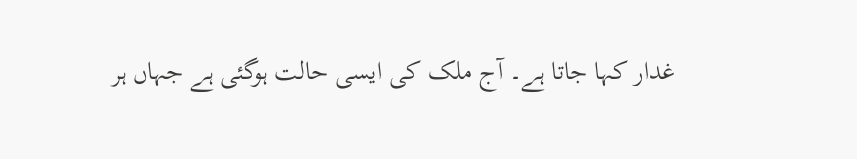غدار کہا جاتا ہے۔ آج ملک کی ایسی حالت ہوگئی ہے جہاں ہر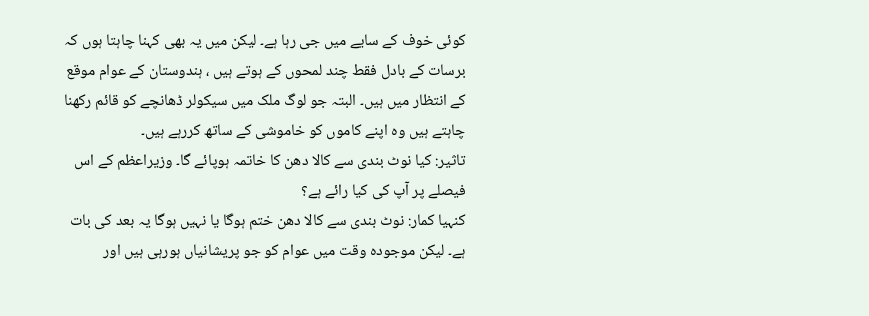کوئی خوف کے سایے میں جی رہا ہے۔ لیکن میں یہ بھی کہنا چاہتا ہوں کہ برسات کے بادل فقط چند لمحوں کے ہوتے ہیں ، ہندوستان کے عوام موقع کے انتظار میں ہیں۔ البتہ جو لوگ ملک میں سیکولر ڈھانچے کو قائم رکھنا چاہتے ہیں وہ اپنے کاموں کو خاموشی کے ساتھ کررہے ہیں۔
تاثیر: کیا نوٹ بندی سے کالا دھن کا خاتمہ ہوپائے گا۔ وزیراعظم کے اس فیصلے پر آپ کی کیا رائے ہے؟
کنہیا کمار: نوٹ بندی سے کالا دھن ختم ہوگا یا نہیں ہوگا یہ بعد کی بات ہے۔ لیکن موجودہ وقت میں عوام کو جو پریشانیاں ہورہی ہیں اور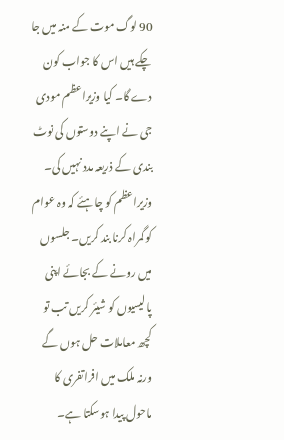90 لوگ موت کے منہ میں جا چکے ہیں اس کا جواب کون دے گا۔ کیا وزیراعظم مودی جی نے اپنے دوستوں کی نوٹ بندی کے ذریعہ مدد نہیں کی۔ وزیراعظم کو چاہئے کہ وہ عوام کو گمراہ کرنا بند کریں۔ جلسوں میں رونے کے بجائے اپنی پالیسیوں کو شیئر کریں تب تو کچھ معاملات حل ہوں گے ورنہ ملک میں افراتفری کا ماحول پیدا ہوسکتا ہے۔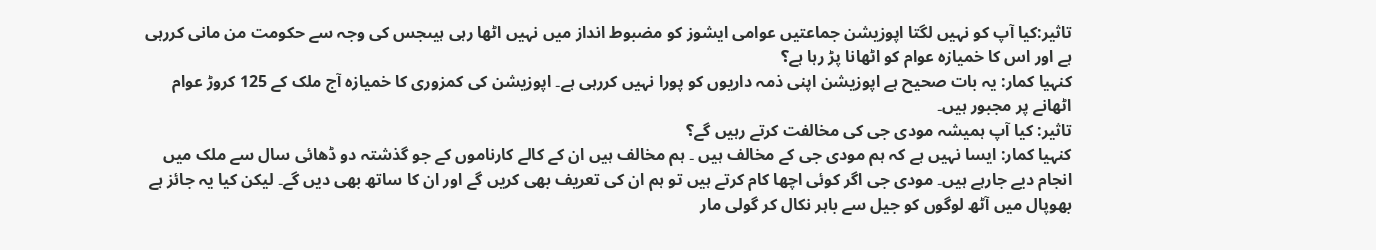تاثیر:کیا آپ کو نہیں لگتا اپوزیشن جماعتیں عوامی ایشوز کو مضبوط انداز میں نہیں اٹھا رہی ہیںجس کی وجہ سے حکومت من مانی کررہی ہے اور اس کا خمیازہ عوام کو اٹھانا پڑ رہا ہے؟
کنہیا کمار: یہ بات صحیح ہے اپوزیشن اپنی ذمہ داریوں کو پورا نہیں کررہی ہے۔ اپوزیشن کی کمزوری کا خمیازہ آج ملک کے 125 کروڑ عوام اٹھانے پر مجبور ہیں۔
تاثیر: کیا آپ ہمیشہ مودی جی کی مخالفت کرتے رہیں گے؟
کنہیا کمار: ایسا نہیں ہے کہ ہم مودی جی کے مخالف ہیں ۔ ہم مخالف ہیں ان کے کالے کارناموں کے جو گذشتہ دو ڈھائی سال سے ملک میں انجام دیے جارہے ہیں۔ مودی جی اگر کوئی اچھا کام کرتے ہیں تو ہم ان کی تعریف بھی کریں گے اور ان کا ساتھ بھی دیں گے۔ لیکن کیا یہ جائز ہے بھوپال میں آٹھ لوگوں کو جیل سے باہر نکال کر گولی مار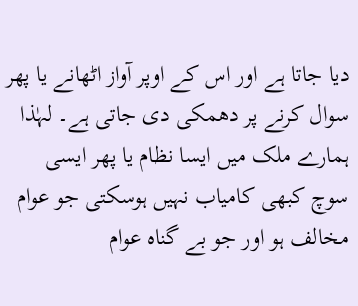دیا جاتا ہے اور اس کے اوپر آواز اٹھانے یا پھر سوال کرنے پر دھمکی دی جاتی ہے۔ لہٰذا ہمارے ملک میں ایسا نظام یا پھر ایسی سوچ کبھی کامیاب نہیں ہوسکتی جو عوام مخالف ہو اور جو بے گناہ عوام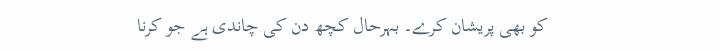کو بھی پریشان کرے۔ بہرحال کچھ دن کی چاندی ہے جو کرنا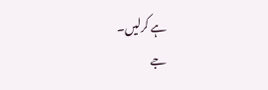ہے کرلیں۔
جے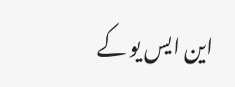این ایس یو کے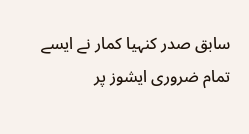سابق صدر کنہیا کمار نے ایسے تمام ضروری ایشوز پر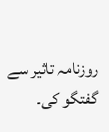روزنامہ تاثیر سے گفتگو کی۔